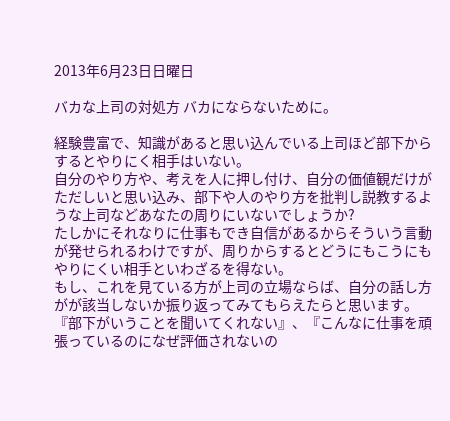2013年6月23日日曜日

バカな上司の対処方 バカにならないために。

経験豊富で、知識があると思い込んでいる上司ほど部下からするとやりにく相手はいない。
自分のやり方や、考えを人に押し付け、自分の価値観だけがただしいと思い込み、部下や人のやり方を批判し説教するような上司などあなたの周りにいないでしょうか?
たしかにそれなりに仕事もでき自信があるからそういう言動が発せられるわけですが、周りからするとどうにもこうにもやりにくい相手といわざるを得ない。
もし、これを見ている方が上司の立場ならば、自分の話し方がが該当しないか振り返ってみてもらえたらと思います。
『部下がいうことを聞いてくれない』、『こんなに仕事を頑張っているのになぜ評価されないの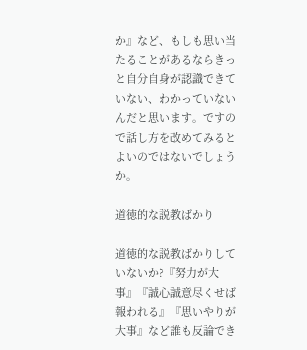か』など、もしも思い当たることがあるならきっと自分自身が認識できていない、わかっていないんだと思います。ですので話し方を改めてみるとよいのではないでしょうか。

道徳的な説教ばかり

道徳的な説教ばかりしていないか?『努力が大事』『誠心誠意尽くせば報われる』『思いやりが大事』など誰も反論でき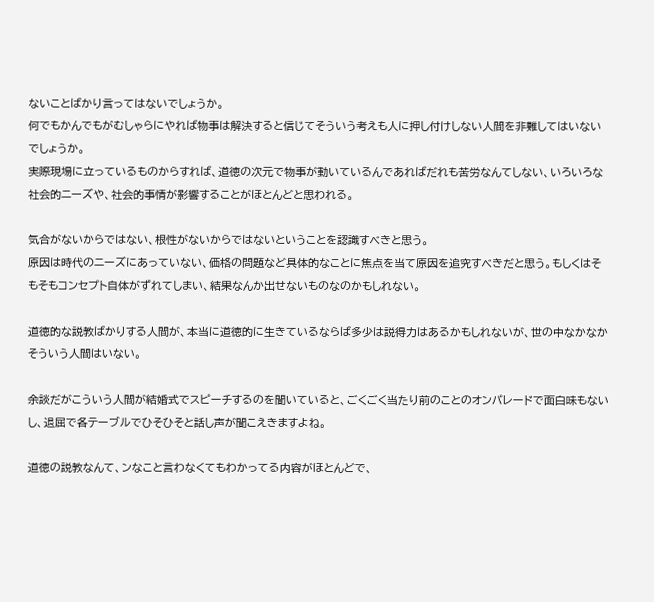ないことばかり言ってはないでしょうか。
何でもかんでもがむしゃらにやれば物事は解決すると信じてそういう考えも人に押し付けしない人間を非難してはいないでしょうか。
実際現場に立っているものからすれば、道徳の次元で物事が動いているんであればだれも苦労なんてしない、いろいろな社会的ニーズや、社会的事情が影響することがほとんどと思われる。

気合がないからではない、根性がないからではないということを認識すべきと思う。
原因は時代のニーズにあっていない、価格の問題など具体的なことに焦点を当て原因を追究すべきだと思う。もしくはそもそもコンセプト自体がずれてしまい、結果なんか出せないものなのかもしれない。

道徳的な説教ばかりする人間が、本当に道徳的に生きているならば多少は説得力はあるかもしれないが、世の中なかなかそういう人間はいない。

余談だがこういう人間が結婚式でスピーチするのを聞いていると、ごくごく当たり前のことのオンパレードで面白味もないし、退屈で各テーブルでひそひそと話し声が聞こえきますよね。

道徳の説教なんて、ンなこと言わなくてもわかってる内容がほとんどで、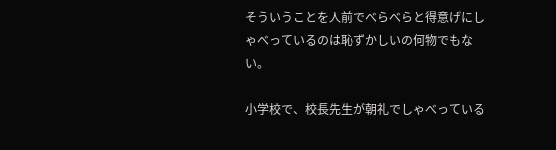そういうことを人前でべらべらと得意げにしゃべっているのは恥ずかしいの何物でもない。

小学校で、校長先生が朝礼でしゃべっている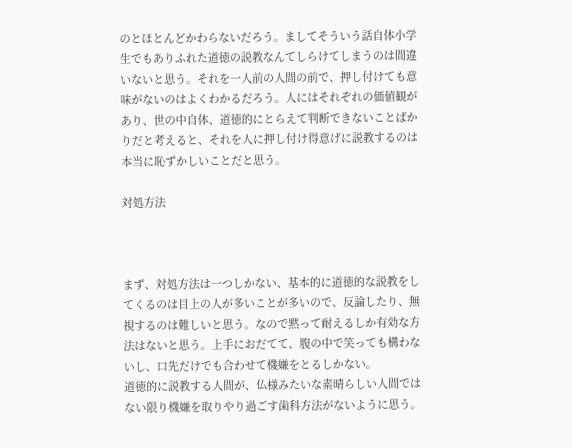のとほとんどかわらないだろう。ましてそういう話自体小学生でもありふれた道徳の説教なんてしらけてしまうのは間違いないと思う。それを一人前の人間の前で、押し付けても意味がないのはよくわかるだろう。人にはそれぞれの価値観があり、世の中自体、道徳的にとらえて判断できないことばかりだと考えると、それを人に押し付け得意げに説教するのは本当に恥ずかしいことだと思う。

対処方法



まず、対処方法は一つしかない、基本的に道徳的な説教をしてくるのは目上の人が多いことが多いので、反論したり、無視するのは難しいと思う。なので黙って耐えるしか有効な方法はないと思う。上手におだてて、腹の中で笑っても構わないし、口先だけでも合わせて機嫌をとるしかない。
道徳的に説教する人間が、仏様みたいな素晴らしい人間ではない限り機嫌を取りやり過ごす歯科方法がないように思う。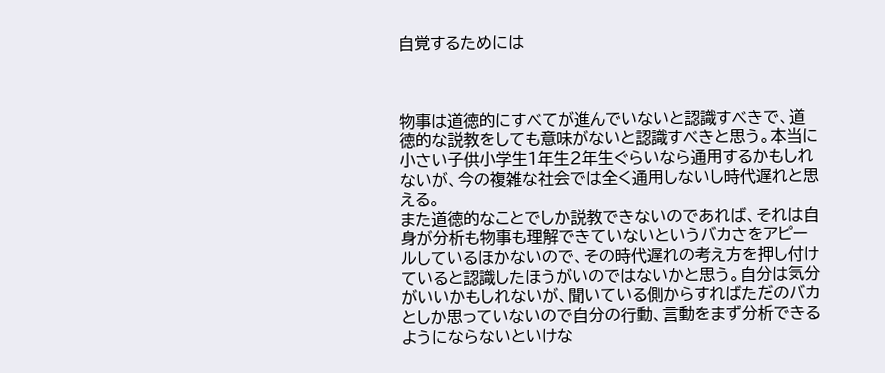自覚するためには



物事は道徳的にすべてが進んでいないと認識すべきで、道徳的な説教をしても意味がないと認識すべきと思う。本当に小さい子供小学生1年生2年生ぐらいなら通用するかもしれないが、今の複雑な社会では全く通用しないし時代遅れと思える。
また道徳的なことでしか説教できないのであれば、それは自身が分析も物事も理解できていないというバカさをアピールしているほかないので、その時代遅れの考え方を押し付けていると認識したほうがいのではないかと思う。自分は気分がいいかもしれないが、聞いている側からすればただのバカとしか思っていないので自分の行動、言動をまず分析できるようにならないといけな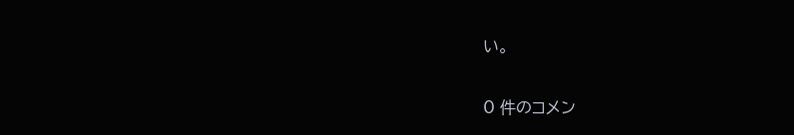い。

0 件のコメン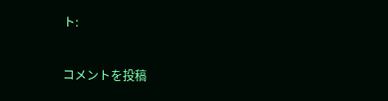ト:

コメントを投稿